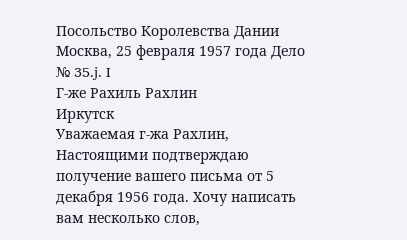Посольство Королевства Дании
Москва, 25 февраля 1957 года Дело № 35.j. I
Г-же Рахиль Рахлин
Иркутск
Уважаемая г-жа Рахлин,
Настоящими подтверждаю получение вашего письма от 5 декабря 1956 года. Хочу написать вам несколько слов,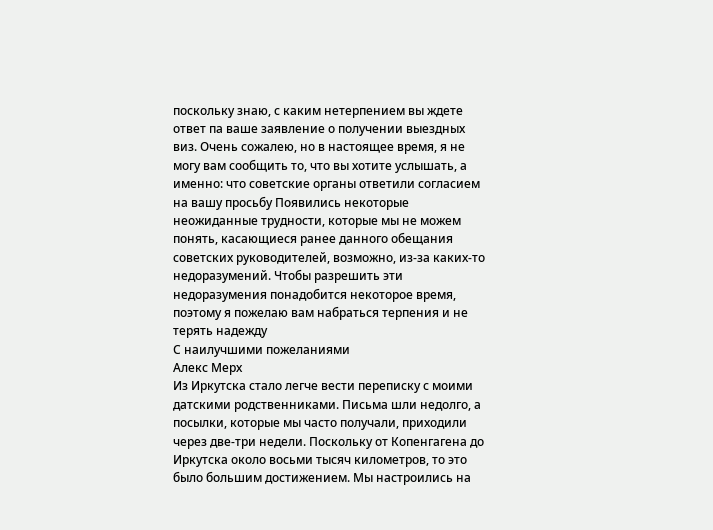поскольку знаю, с каким нетерпением вы ждете ответ па ваше заявление о получении выездных виз. Очень сожалею, но в настоящее время, я не могу вам сообщить то, что вы хотите услышать, а именно: что советские органы ответили согласием на вашу просьбу Появились некоторые неожиданные трудности, которые мы не можем понять, касающиеся ранее данного обещания советских руководителей, возможно, из-за каких-то недоразумений. Чтобы разрешить эти недоразумения понадобится некоторое время, поэтому я пожелаю вам набраться терпения и не терять надежду
С наилучшими пожеланиями
Алекс Мерх
Из Иркутска стало легче вести переписку с моими датскими родственниками. Письма шли недолго, а посылки, которые мы часто получали, приходили через две-три недели. Поскольку от Копенгагена до Иркутска около восьми тысяч километров, то это было большим достижением. Мы настроились на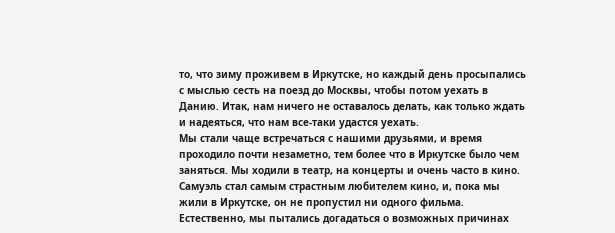то, что зиму проживем в Иркутске, но каждый день просыпались с мыслью сесть на поезд до Москвы, чтобы потом уехать в Данию. Итак, нам ничего не оставалось делать, как только ждать и надеяться, что нам все-таки удастся уехать.
Мы стали чаще встречаться с нашими друзьями, и время проходило почти незаметно, тем более что в Иркутске было чем заняться. Мы ходили в театр, на концерты и очень часто в кино. Самуэль стал самым страстным любителем кино, и, пока мы жили в Иркутске, он не пропустил ни одного фильма.
Естественно, мы пытались догадаться о возможных причинах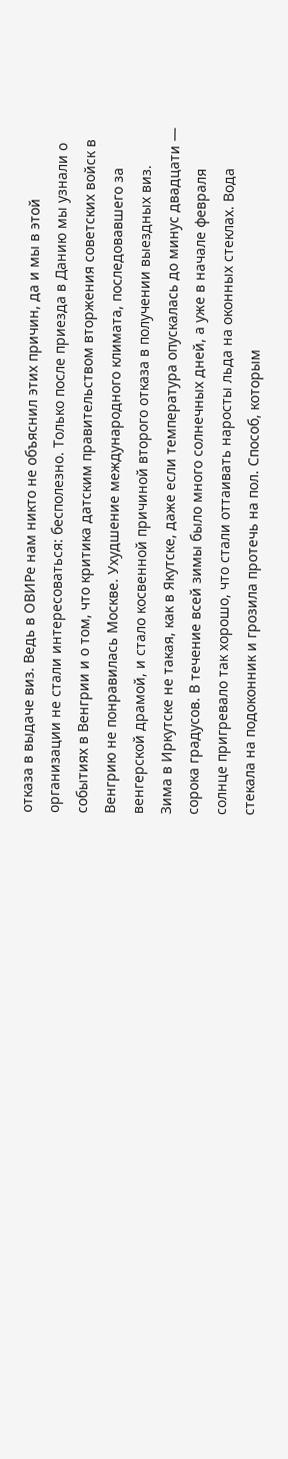отказа в выдаче виз. Ведь в ОВИРе нам никто не объяснил этих причин, да и мы в этой организации не стали интересоваться: бесполезно. Только после приезда в Данию мы узнали о событиях в Венгрии и о том, что критика датским правительством вторжения советских войск в Венгрию не понравилась Москве. Ухудшение международного климата, последовавшего за венгерской драмой, и стало косвенной причиной второго отказа в получении выездных виз.
Зима в Иркутске не такая, как в Якутске, даже если температура опускалась до минус двадцати — сорока градусов. В течение всей зимы было много солнечных дней, а уже в начале февраля солнце пригревало так хорошо, что стали оттаивать наросты льда на оконных стеклах. Вода стекала на подоконник и грозила протечь на пол. Способ, которым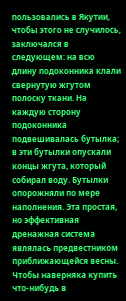пользовались в Якутии, чтобы этого не случилось, заключался в следующем: на всю длину подоконника клали свернутую жгутом полоску ткани. На каждую сторону подоконника подвешивалась бутылка; в эти бутылки опускали концы жгута, который собирал воду. Бутылки опорожняли по мере наполнения. Эта простая, но эффективная дренажная система являлась предвестником приближающейся весны.
Чтобы наверняка купить что-нибудь в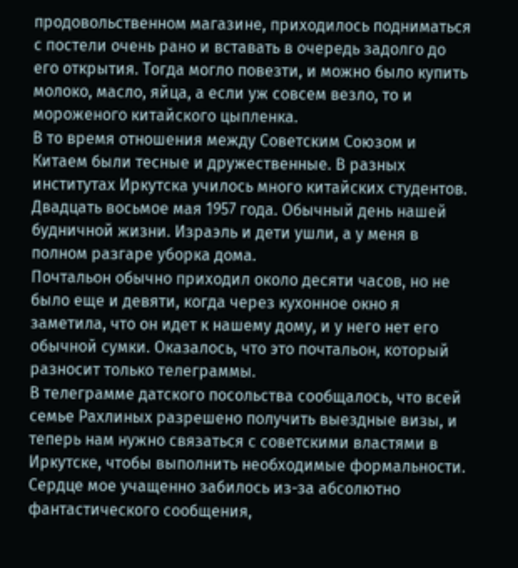продовольственном магазине, приходилось подниматься с постели очень рано и вставать в очередь задолго до его открытия. Тогда могло повезти, и можно было купить молоко, масло, яйца, а если уж совсем везло, то и мороженого китайского цыпленка.
В то время отношения между Советским Союзом и Китаем были тесные и дружественные. В разных институтах Иркутска училось много китайских студентов.
Двадцать восьмое мая 1957 года. Обычный день нашей будничной жизни. Израэль и дети ушли, а у меня в полном разгаре уборка дома.
Почтальон обычно приходил около десяти часов, но не было еще и девяти, когда через кухонное окно я заметила, что он идет к нашему дому, и у него нет его обычной сумки. Оказалось, что это почтальон, который разносит только телеграммы.
В телеграмме датского посольства сообщалось, что всей семье Рахлиных разрешено получить выездные визы, и теперь нам нужно связаться с советскими властями в Иркутске, чтобы выполнить необходимые формальности. Сердце мое учащенно забилось из-за абсолютно фантастического сообщения,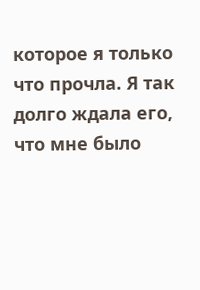которое я только что прочла. Я так долго ждала его, что мне было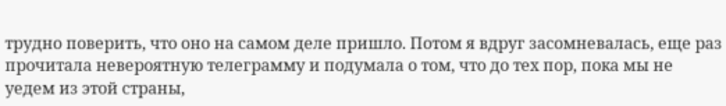трудно поверить, что оно на самом деле пришло. Потом я вдруг засомневалась, еще раз прочитала невероятную телеграмму и подумала о том, что до тех пор, пока мы не уедем из этой страны,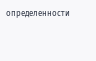определенности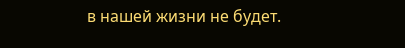в нашей жизни не будет.